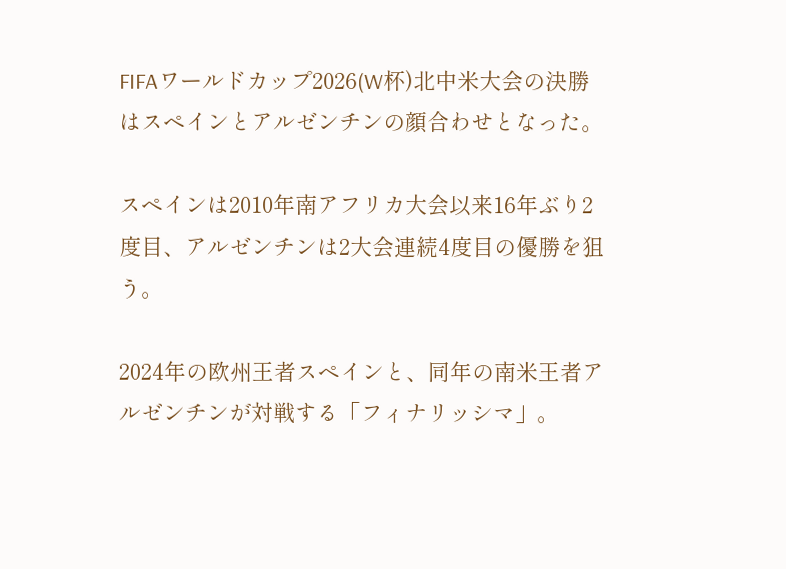FIFAワールドカップ2026(W杯)北中米大会の決勝はスペインとアルゼンチンの顔合わせとなった。

スペインは2010年南アフリカ大会以来16年ぶり2度目、アルゼンチンは2大会連続4度目の優勝を狙う。

2024年の欧州王者スペインと、同年の南米王者アルゼンチンが対戦する「フィナリッシマ」。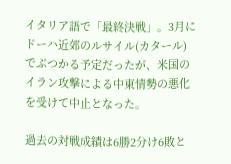イタリア語で「最終決戦」。3月にドーハ近郊のルサイル(カタール)でぶつかる予定だったが、米国のイラン攻撃による中東情勢の悪化を受けて中止となった。

過去の対戦成績は6勝2分け6敗と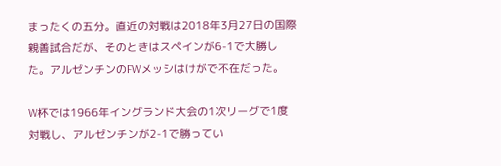まったくの五分。直近の対戦は2018年3月27日の国際親善試合だが、そのときはスペインが6-1で大勝した。アルゼンチンのFWメッシはけがで不在だった。

W杯では1966年イングランド大会の1次リーグで1度対戦し、アルゼンチンが2-1で勝ってい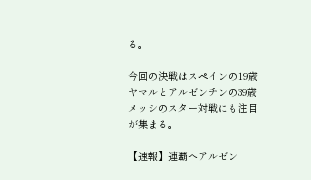る。

今回の決戦はスペインの19歳ヤマルとアルゼンチンの39歳メッシのスター対戦にも注目が集まる。

【速報】連覇へアルゼン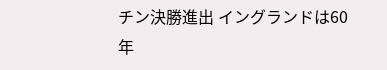チン決勝進出 イングランドは60年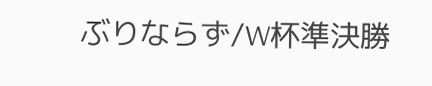ぶりならず/W杯準決勝